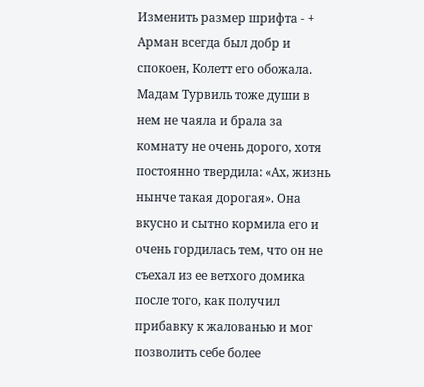Изменить размер шрифта - +
Арман всегда был добр и спокоен, Колетт его обожала. Мадам Турвиль тоже души в нем не чаяла и брала за комнату не очень дорого, хотя постоянно твердила: «Ах, жизнь нынче такая дорогая». Она вкусно и сытно кормила его и очень гордилась тем, что он не съехал из ее ветхого домика после того, как получил прибавку к жалованью и мог позволить себе более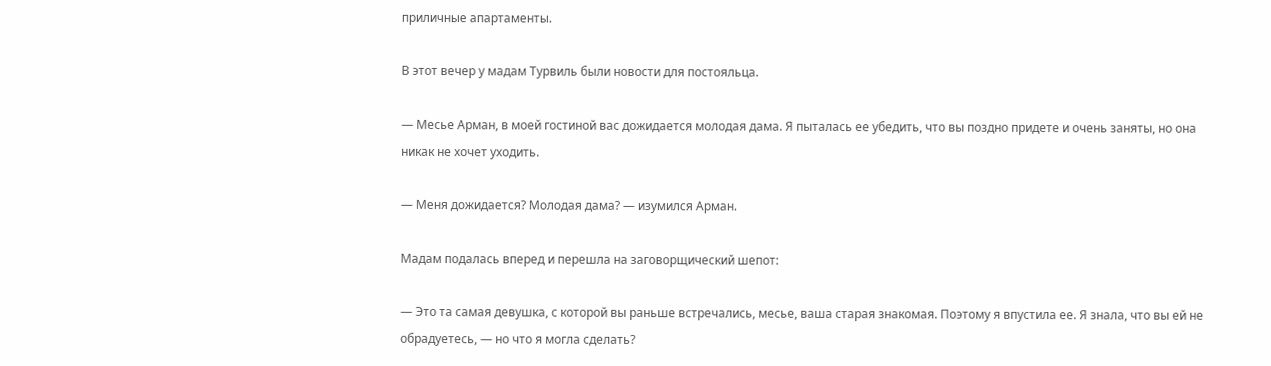приличные апартаменты.

В этот вечер у мадам Турвиль были новости для постояльца.

— Месье Арман, в моей гостиной вас дожидается молодая дама. Я пыталась ее убедить, что вы поздно придете и очень заняты, но она никак не хочет уходить.

— Меня дожидается? Молодая дама? — изумился Арман.

Мадам подалась вперед и перешла на заговорщический шепот:

— Это та самая девушка, с которой вы раньше встречались, месье, ваша старая знакомая. Поэтому я впустила ее. Я знала, что вы ей не обрадуетесь, — но что я могла сделать?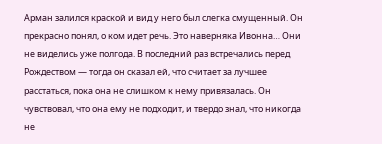Арман залился краской и вид у него был слегка смущенный. Он прекрасно понял, о ком идет речь. Это наверняка Ивонна… Они не виделись уже полгода. В последний раз встречались перед Рождеством — тогда он сказал ей, что считает за лучшее расстаться, пока она не слишком к нему привязалась. Он чувствовал, что она ему не подходит, и твердо знал, что никогда не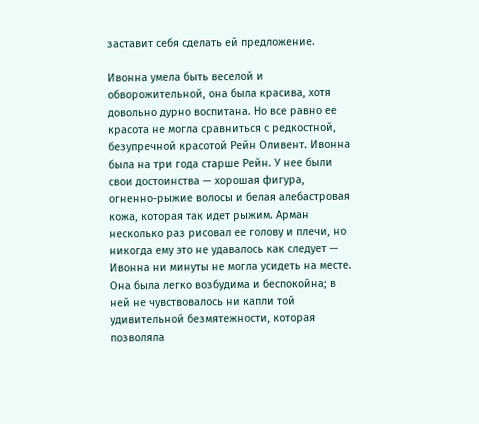заставит себя сделать ей предложение.

Ивонна умела быть веселой и обворожительной, она была красива, хотя довольно дурно воспитана. Но все равно ее красота не могла сравниться с редкостной, безупречной красотой Рейн Оливент. Ивонна была на три года старше Рейн. У нее были свои достоинства — хорошая фигура, огненно-рыжие волосы и белая алебастровая кожа, которая так идет рыжим. Арман несколько раз рисовал ее голову и плечи, но никогда ему это не удавалось как следует — Ивонна ни минуты не могла усидеть на месте. Она была легко возбудима и беспокойна; в ней не чувствовалось ни капли той удивительной безмятежности, которая позволяла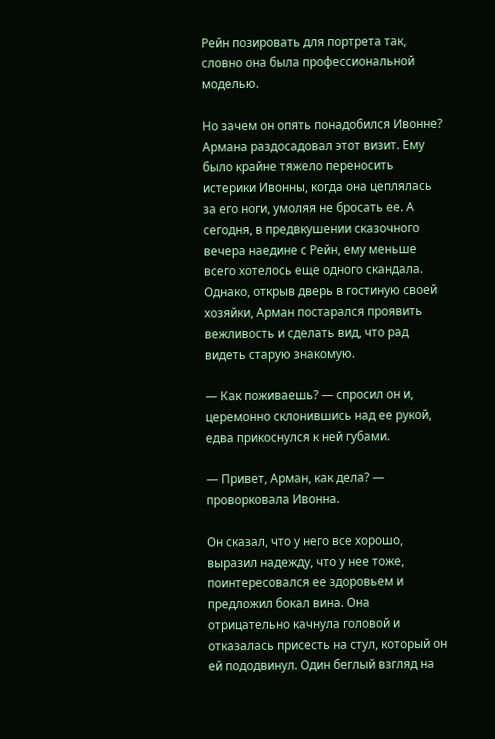Рейн позировать для портрета так, словно она была профессиональной моделью.

Но зачем он опять понадобился Ивонне? Армана раздосадовал этот визит. Ему было крайне тяжело переносить истерики Ивонны, когда она цеплялась за его ноги, умоляя не бросать ее. А сегодня, в предвкушении сказочного вечера наедине с Рейн, ему меньше всего хотелось еще одного скандала. Однако, открыв дверь в гостиную своей хозяйки, Арман постарался проявить вежливость и сделать вид, что рад видеть старую знакомую.

— Как поживаешь? — спросил он и, церемонно склонившись над ее рукой, едва прикоснулся к ней губами.

— Привет, Арман, как дела? — проворковала Ивонна.

Он сказал, что у него все хорошо, выразил надежду, что у нее тоже, поинтересовался ее здоровьем и предложил бокал вина. Она отрицательно качнула головой и отказалась присесть на стул, который он ей пододвинул. Один беглый взгляд на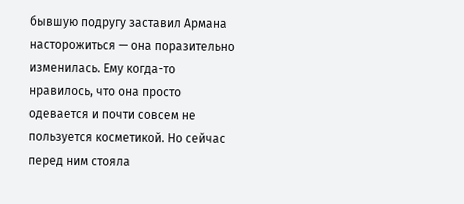бывшую подругу заставил Армана насторожиться — она поразительно изменилась. Ему когда-то нравилось, что она просто одевается и почти совсем не пользуется косметикой. Но сейчас перед ним стояла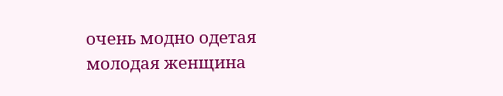очень модно одетая молодая женщина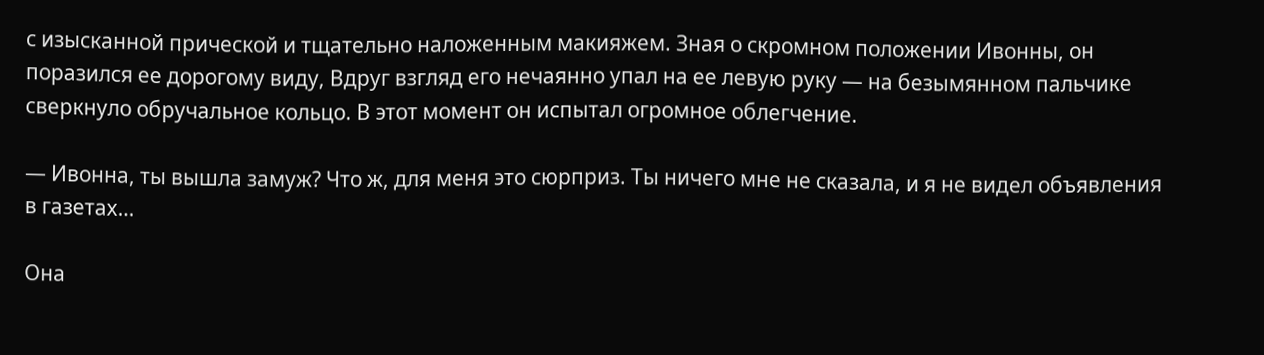с изысканной прической и тщательно наложенным макияжем. Зная о скромном положении Ивонны, он поразился ее дорогому виду, Вдруг взгляд его нечаянно упал на ее левую руку — на безымянном пальчике сверкнуло обручальное кольцо. В этот момент он испытал огромное облегчение.

— Ивонна, ты вышла замуж? Что ж, для меня это сюрприз. Ты ничего мне не сказала, и я не видел объявления в газетах…

Она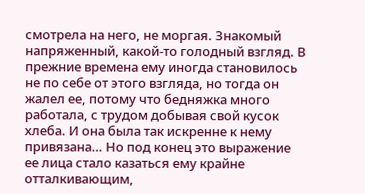смотрела на него, не моргая. Знакомый напряженный, какой-то голодный взгляд. В прежние времена ему иногда становилось не по себе от этого взгляда, но тогда он жалел ее, потому что бедняжка много работала, с трудом добывая свой кусок хлеба. И она была так искренне к нему привязана… Но под конец это выражение ее лица стало казаться ему крайне отталкивающим,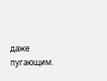даже пугающим.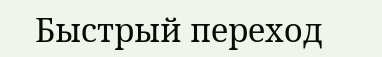Быстрый переход